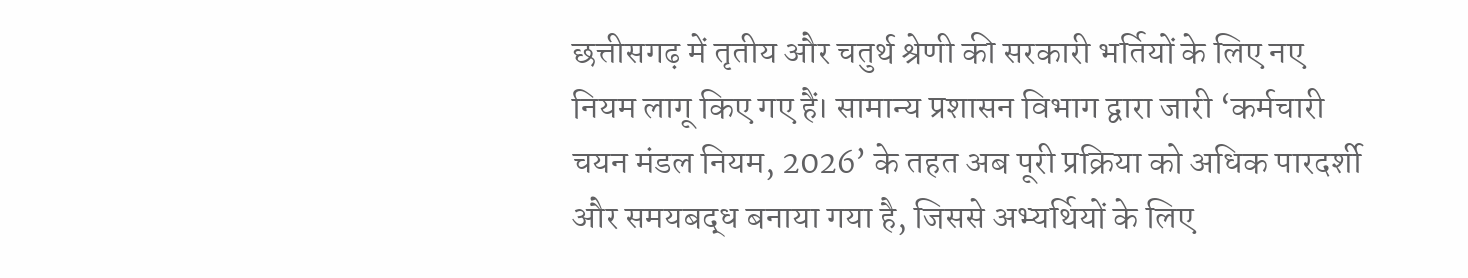छत्तीसगढ़ में तृतीय और चतुर्थ श्रेणी की सरकारी भर्तियों के लिए नए नियम लागू किए गए हैं। सामान्य प्रशासन विभाग द्वारा जारी ‘कर्मचारी चयन मंडल नियम, 2026’ के तहत अब पूरी प्रक्रिया को अधिक पारदर्शी और समयबद्ध बनाया गया है, जिससे अभ्यर्थियों के लिए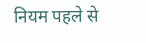नियम पहले से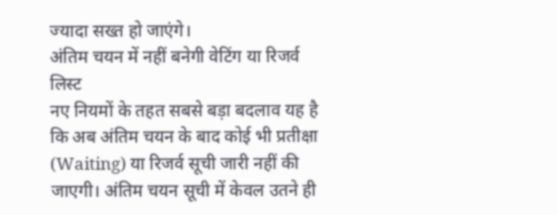ज्यादा सख्त हो जाएंगे।
अंतिम चयन में नहीं बनेगी वेटिंग या रिजर्व लिस्ट
नए नियमों के तहत सबसे बड़ा बदलाव यह है कि अब अंतिम चयन के बाद कोई भी प्रतीक्षा (Waiting) या रिजर्व सूची जारी नहीं की जाएगी। अंतिम चयन सूची में केवल उतने ही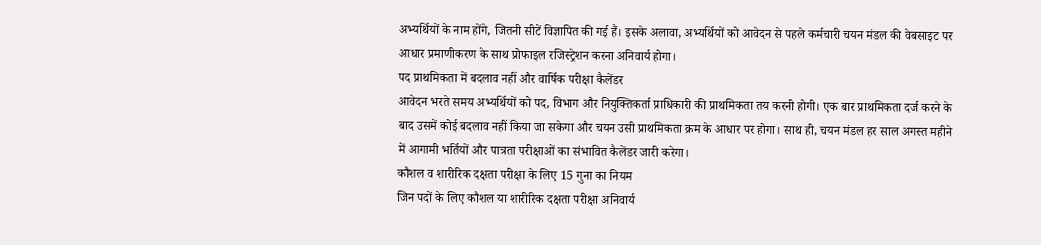अभ्यर्थियों के नाम होंगे, जितनी सीटें विज्ञापित की गई हैं। इसके अलावा, अभ्यर्थियों को आवेदन से पहले कर्मचारी चयन मंडल की वेबसाइट पर आधार प्रमाणीकरण के साथ प्रोफाइल रजिस्ट्रेशन करना अनिवार्य होगा।
पद प्राथमिकता में बदलाव नहीं और वार्षिक परीक्षा कैलेंडर
आवेदन भरते समय अभ्यर्थियों को पद, विभाग और नियुक्तिकर्ता प्राधिकारी की प्राथमिकता तय करनी होगी। एक बार प्राथमिकता दर्ज करने के बाद उसमें कोई बदलाव नहीं किया जा सकेगा और चयन उसी प्राथमिकता क्रम के आधार पर होगा। साथ ही, चयन मंडल हर साल अगस्त महीने में आगामी भर्तियों और पात्रता परीक्षाओं का संभावित कैलेंडर जारी करेगा।
कौशल व शारीरिक दक्षता परीक्षा के लिए 15 गुना का नियम
जिन पदों के लिए कौशल या शारीरिक दक्षता परीक्षा अनिवार्य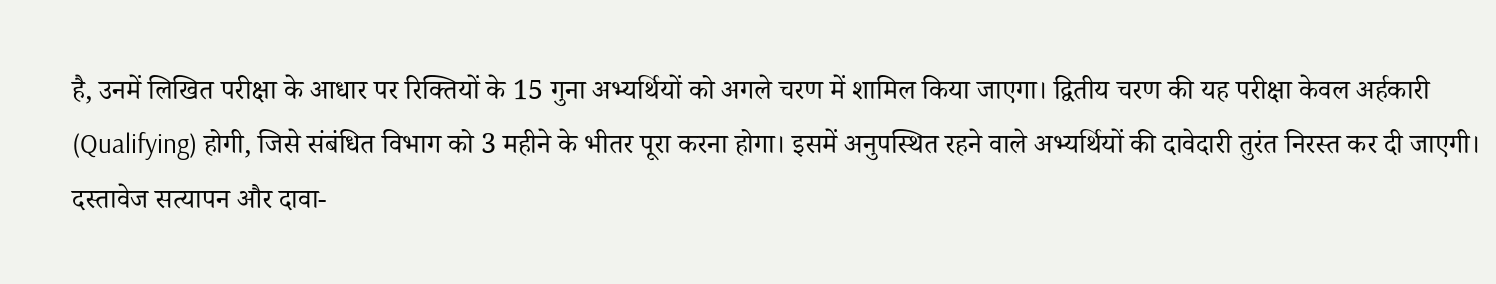है, उनमें लिखित परीक्षा के आधार पर रिक्तियों के 15 गुना अभ्यर्थियों को अगले चरण में शामिल किया जाएगा। द्वितीय चरण की यह परीक्षा केवल अर्हकारी (Qualifying) होगी, जिसे संबंधित विभाग को 3 महीने के भीतर पूरा करना होगा। इसमें अनुपस्थित रहने वाले अभ्यर्थियों की दावेदारी तुरंत निरस्त कर दी जाएगी।
दस्तावेज सत्यापन और दावा-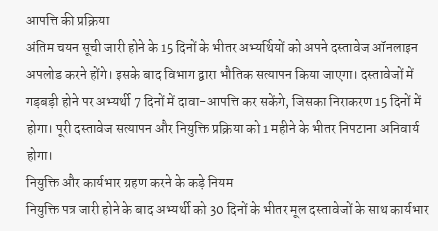आपत्ति की प्रक्रिया
अंतिम चयन सूची जारी होने के 15 दिनों के भीतर अभ्यर्थियों को अपने दस्तावेज ऑनलाइन अपलोड करने होंगे। इसके बाद विभाग द्वारा भौतिक सत्यापन किया जाएगा। दस्तावेजों में गड़बड़ी होने पर अभ्यर्थी 7 दिनों में दावा-आपत्ति कर सकेंगे, जिसका निराकरण 15 दिनों में होगा। पूरी दस्तावेज सत्यापन और नियुक्ति प्रक्रिया को 1 महीने के भीतर निपटाना अनिवार्य होगा।
नियुक्ति और कार्यभार ग्रहण करने के कड़े नियम
नियुक्ति पत्र जारी होने के बाद अभ्यर्थी को 30 दिनों के भीतर मूल दस्तावेजों के साथ कार्यभार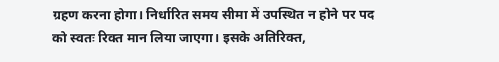ग्रहण करना होगा। निर्धारित समय सीमा में उपस्थित न होने पर पद को स्वतः रिक्त मान लिया जाएगा। इसके अतिरिक्त,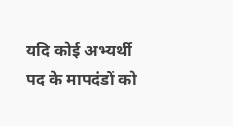यदि कोई अभ्यर्थी पद के मापदंडों को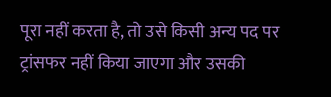पूरा नहीं करता है, तो उसे किसी अन्य पद पर ट्रांसफर नहीं किया जाएगा और उसकी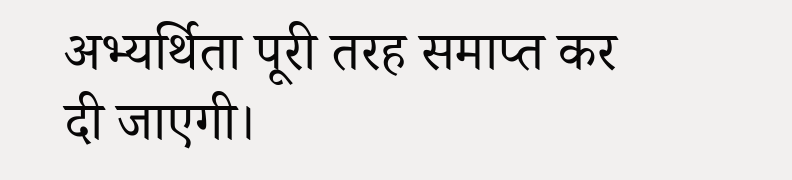अभ्यर्थिता पूरी तरह समाप्त कर दी जाएगी।